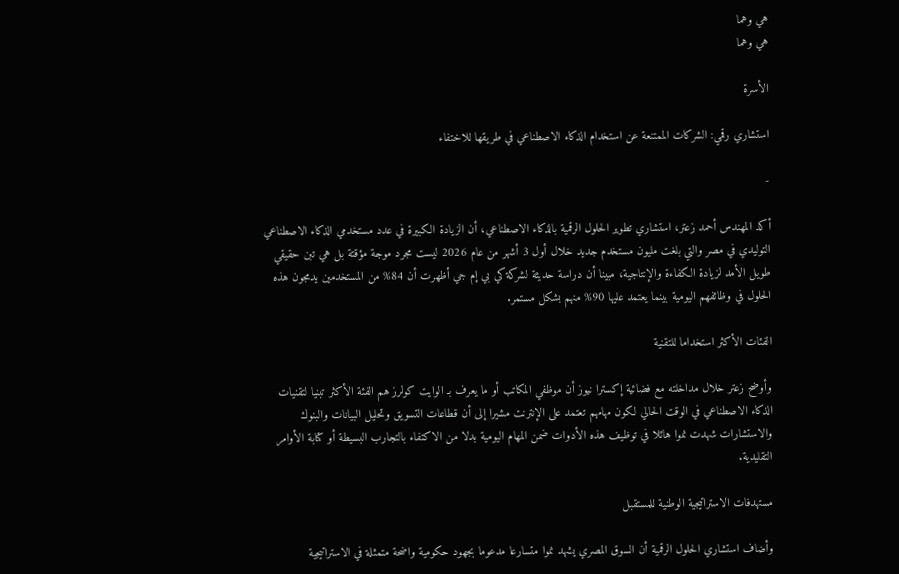هي وهما
هي وهما

الأسرة

استشاري رقمي: الشركات الممتنعة عن استخدام الذكاء الاصطناعي في طريقها للاختفاء

-

أكد المهندس أحمد زعتر، استشاري تطوير الحلول الرقمية بالذكاء الاصطناعي، أن الزيادة الكبيرة في عدد مستخدمي الذكاء الاصطناعي التوليدي في مصر والتي بلغت مليون مستخدم جديد خلال أول 3 أشهر من عام 2026 ليست مجرد موجة مؤقتة بل هي تبن حقيقي طويل الأمد لزيادة الكفاءة والإنتاجية، مبينا أن دراسة حديثة لشركة كي بي إم جي أظهرت أن 84% من المستخدمين يدمجون هذه الحلول في وظائفهم اليومية بينما يعتمد عليها 90% منهم بشكل مستمر.

الفئات الأكثر استخداما للتقنية

وأوضح زعتر خلال مداخلته مع فضائية إكسترا نيوز أن موظفي المكاتب أو ما يعرف بـ الوايت كولرز هم الفئة الأكثر تبنيا لتقنيات الذكاء الاصطناعي في الوقت الحالي لكون مهامهم تعتمد على الإنترنت مشيرا إلى أن قطاعات التسويق وتحليل البيانات والبنوك والاستشارات شهدت نموا هائلا في توظيف هذه الأدوات ضمن المهام اليومية بدلا من الاكتفاء بالتجارب البسيطة أو كتابة الأوامر التقليدية.

مستهدفات الاستراتيجية الوطنية للمستقبل

وأضاف استشاري الحلول الرقمية أن السوق المصري يشهد نموا متسارعا مدعوما بجهود حكومية واضحة متمثلة في الاستراتيجية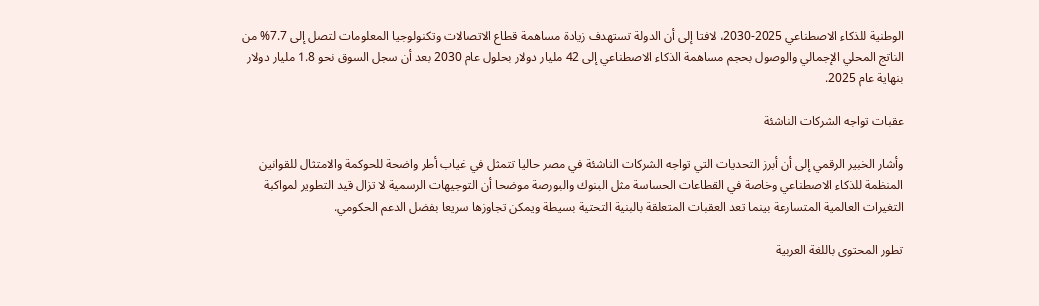الوطنية للذكاء الاصطناعي 2025-2030، لافتا إلى أن الدولة تستهدف زيادة مساهمة قطاع الاتصالات وتكنولوجيا المعلومات لتصل إلى 7.7% من الناتج المحلي الإجمالي والوصول بحجم مساهمة الذكاء الاصطناعي إلى 42 مليار دولار بحلول عام 2030 بعد أن سجل السوق نحو 1.8 مليار دولار بنهاية عام 2025.

عقبات تواجه الشركات الناشئة

وأشار الخبير الرقمي إلى أن أبرز التحديات التي تواجه الشركات الناشئة في مصر حاليا تتمثل في غياب أطر واضحة للحوكمة والامتثال للقوانين المنظمة للذكاء الاصطناعي وخاصة في القطاعات الحساسة مثل البنوك والبورصة موضحا أن التوجيهات الرسمية لا تزال قيد التطوير لمواكبة التغيرات العالمية المتسارعة بينما تعد العقبات المتعلقة بالبنية التحتية بسيطة ويمكن تجاوزها سريعا بفضل الدعم الحكومي.

تطور المحتوى باللغة العربية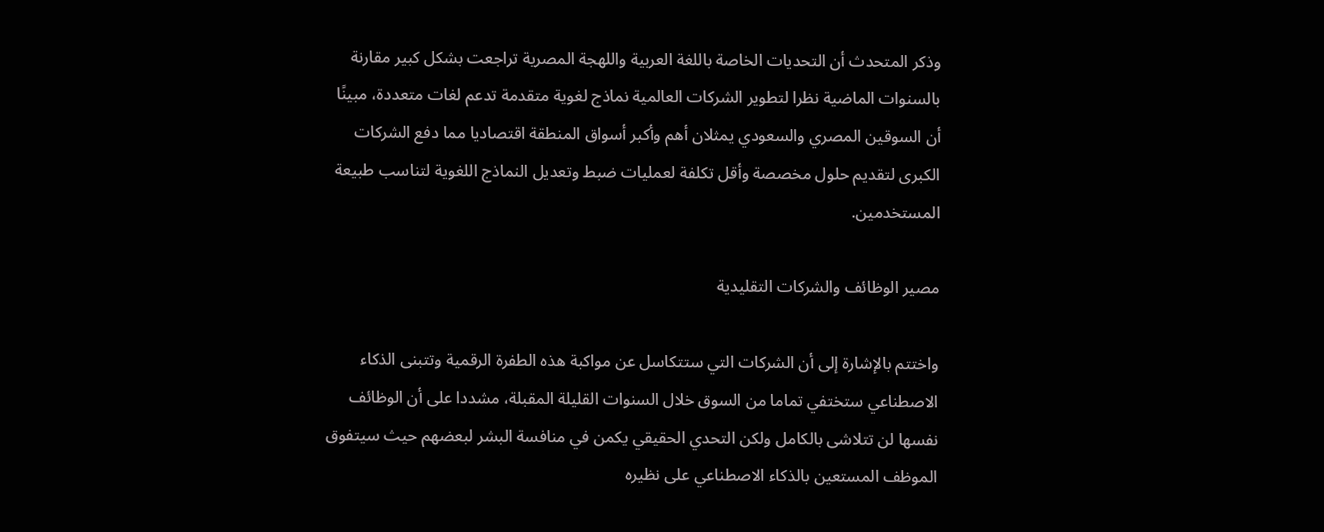وذكر المتحدث أن التحديات الخاصة باللغة العربية واللهجة المصرية تراجعت بشكل كبير مقارنة بالسنوات الماضية نظرا لتطوير الشركات العالمية نماذج لغوية متقدمة تدعم لغات متعددة، مبينًا أن السوقين المصري والسعودي يمثلان أهم وأكبر أسواق المنطقة اقتصاديا مما دفع الشركات الكبرى لتقديم حلول مخصصة وأقل تكلفة لعمليات ضبط وتعديل النماذج اللغوية لتناسب طبيعة المستخدمين.

مصير الوظائف والشركات التقليدية

واختتم بالإشارة إلى أن الشركات التي ستتكاسل عن مواكبة هذه الطفرة الرقمية وتتبنى الذكاء الاصطناعي ستختفي تماما من السوق خلال السنوات القليلة المقبلة، مشددا على أن الوظائف نفسها لن تتلاشى بالكامل ولكن التحدي الحقيقي يكمن في منافسة البشر لبعضهم حيث سيتفوق الموظف المستعين بالذكاء الاصطناعي على نظيره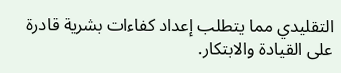التقليدي مما يتطلب إعداد كفاءات بشرية قادرة على القيادة والابتكار.